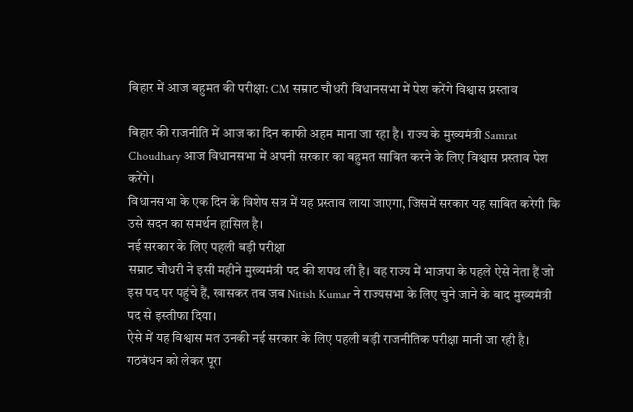बिहार में आज बहुमत की परीक्षा: CM सम्राट चौधरी विधानसभा में पेश करेंगे विश्वास प्रस्ताव

बिहार की राजनीति में आज का दिन काफी अहम माना जा रहा है। राज्य के मुख्यमंत्री Samrat Choudhary आज विधानसभा में अपनी सरकार का बहुमत साबित करने के लिए विश्वास प्रस्ताव पेश करेंगे।
विधानसभा के एक दिन के विशेष सत्र में यह प्रस्ताव लाया जाएगा, जिसमें सरकार यह साबित करेगी कि उसे सदन का समर्थन हासिल है।
नई सरकार के लिए पहली बड़ी परीक्षा
सम्राट चौधरी ने इसी महीने मुख्यमंत्री पद की शपथ ली है। वह राज्य में भाजपा के पहले ऐसे नेता हैं जो इस पद पर पहुंचे हैं, खासकर तब जब Nitish Kumar ने राज्यसभा के लिए चुने जाने के बाद मुख्यमंत्री पद से इस्तीफा दिया।
ऐसे में यह विश्वास मत उनकी नई सरकार के लिए पहली बड़ी राजनीतिक परीक्षा मानी जा रही है।
गठबंधन को लेकर पूरा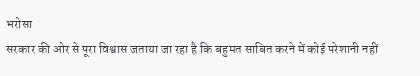भरोसा
सरकार की ओर से पूरा विश्वास जताया जा रहा है कि बहुमत साबित करने में कोई परेशानी नहीं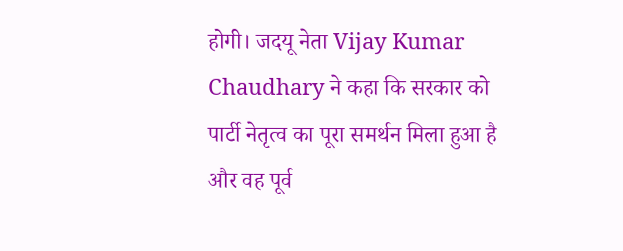होगी। जदयू नेता Vijay Kumar Chaudhary ने कहा कि सरकार को पार्टी नेतृत्व का पूरा समर्थन मिला हुआ है और वह पूर्व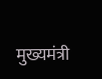मुख्यमंत्री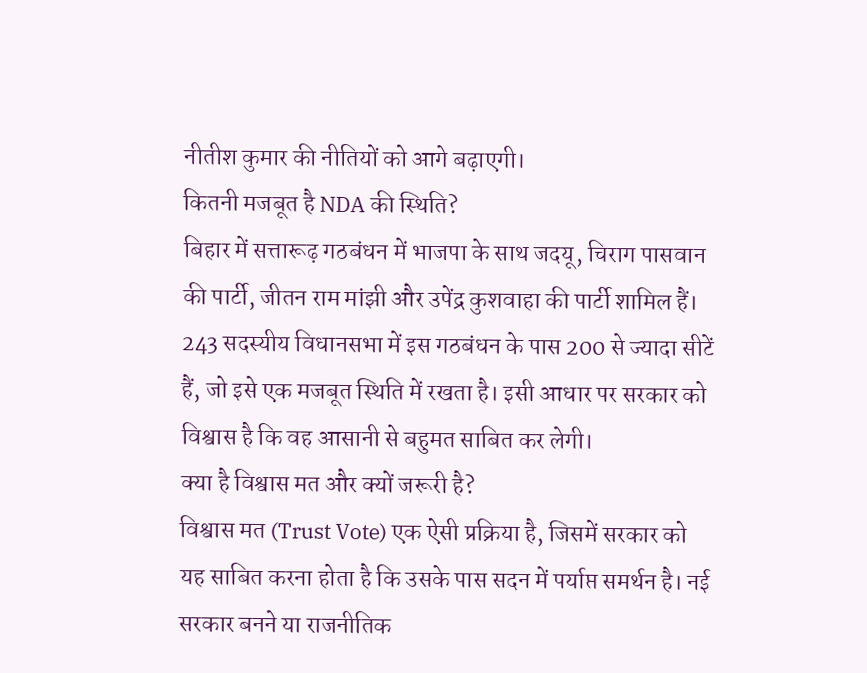नीतीश कुमार की नीतियों को आगे बढ़ाएगी।
कितनी मजबूत है NDA की स्थिति?
बिहार में सत्तारूढ़ गठबंधन में भाजपा के साथ जदयू, चिराग पासवान की पार्टी, जीतन राम मांझी और उपेंद्र कुशवाहा की पार्टी शामिल हैं।
243 सदस्यीय विधानसभा में इस गठबंधन के पास 200 से ज्यादा सीटें हैं, जो इसे एक मजबूत स्थिति में रखता है। इसी आधार पर सरकार को विश्वास है कि वह आसानी से बहुमत साबित कर लेगी।
क्या है विश्वास मत और क्यों जरूरी है?
विश्वास मत (Trust Vote) एक ऐसी प्रक्रिया है, जिसमें सरकार को यह साबित करना होता है कि उसके पास सदन में पर्याप्त समर्थन है। नई सरकार बनने या राजनीतिक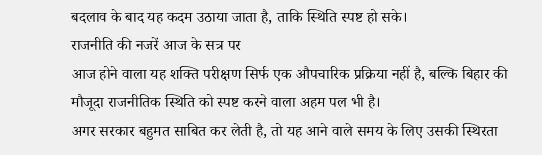बदलाव के बाद यह कदम उठाया जाता है, ताकि स्थिति स्पष्ट हो सके।
राजनीति की नजरें आज के सत्र पर
आज होने वाला यह शक्ति परीक्षण सिर्फ एक औपचारिक प्रक्रिया नहीं है, बल्कि बिहार की मौजूदा राजनीतिक स्थिति को स्पष्ट करने वाला अहम पल भी है।
अगर सरकार बहुमत साबित कर लेती है, तो यह आने वाले समय के लिए उसकी स्थिरता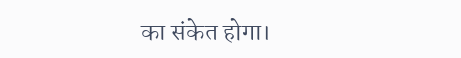का संकेत होगा।